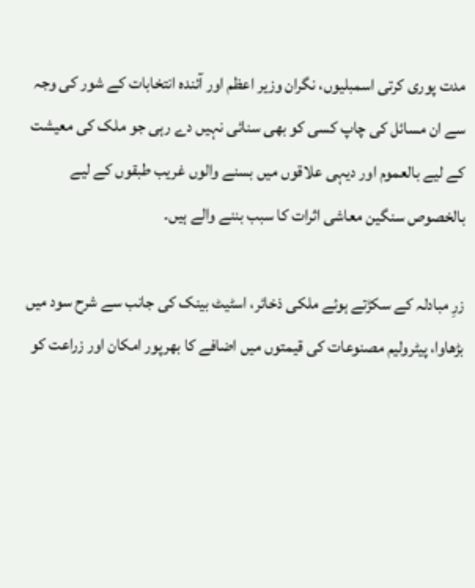مدت پوری کرتی اسمبلیوں، نگران وزیر اعظم اور آئندہ انتخابات کے شور کی وجہ سے ان مسائل کی چاپ کسی کو بھی سنائی نہیں دے رہی جو ملک کی معیشت کے لیے بالعموم اور دیہی علاقوں میں بسنے والوں غریب طبقوں کے لیے بالخصوص سنگین معاشی اثرات کا سبب بننے والے ہیں۔

زرِ مبادلہ کے سکڑتے ہوئے ملکی ذخائر، اسٹیٹ بینک کی جانب سے شرح سود میں بڑھاوا، پیٹرولیم مصنوعات کی قیمتوں میں اضافے کا بھرپور امکان اور زراعت کو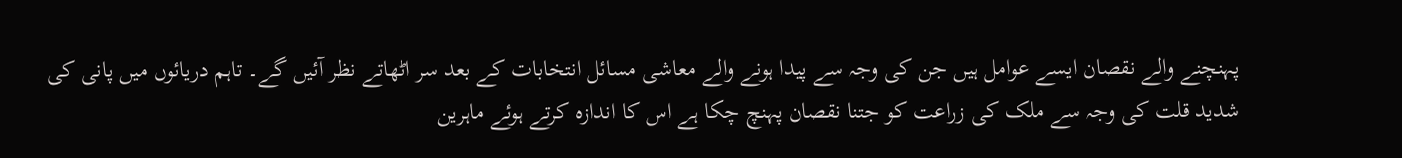پہنچنے والے نقصان ایسے عوامل ہیں جن کی وجہ سے پیدا ہونے والے معاشی مسائل انتخابات کے بعد سر اٹھاتے نظر آئیں گے۔ تاہم دریائوں میں پانی کی شدید قلت کی وجہ سے ملک کی زراعت کو جتنا نقصان پہنچ چکا ہے اس کا اندازہ کرتے ہوئے ماہرین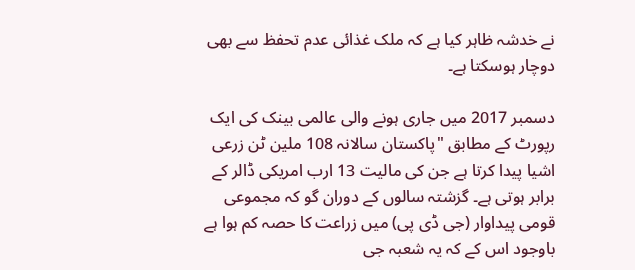نے خدشہ ظاہر کیا ہے کہ ملک غذائی عدم تحفظ سے بھی دوچار ہوسکتا ہے۔

دسمبر 2017 میں جاری ہونے والی عالمی بینک کی ایک رپورٹ کے مطابق "پاکستان سالانہ 108 ملین ٹن زرعی اشیا پیدا کرتا ہے جن کی مالیت 13 ارب امریکی ڈالر کے برابر ہوتی ہے۔ گزشتہ سالوں کے دوران گو کہ مجموعی قومی پیداوار (جی ڈی پی) میں زراعت کا حصہ کم ہوا ہے باوجود اس کے کہ یہ شعبہ جی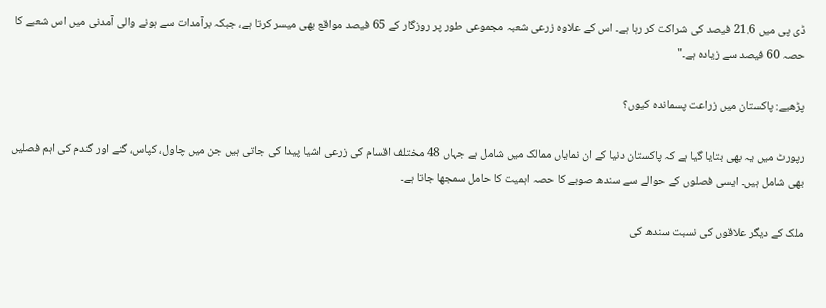ڈی پی میں 21.6 فیصد کی شراکت کر رہا ہے۔ اس کے علاوہ زرعی شعبہ مجموعی طور پر روزگار کے 65 فیصد مواقع بھی میسر کرتا ہے، جبکہ برآمدات سے ہونے والی آمدنی میں اس شعبے کا حصہ 60 فیصد سے زیادہ ہے۔"

پڑھیے: پاکستان میں زراعت پسماندہ کیوں؟

رپورٹ میں یہ بھی بتایا گیا ہے کہ پاکستان دنیا کے ان نمایاں ممالک میں شامل ہے جہاں 48 مختلف اقسام کی زرعی اشیا پیدا کی جاتی ہیں جن میں چاول، کپاس، گنے اور گندم کی اہم فصلیں بھی شامل ہیں۔ ایسی فصلوں کے حوالے سے سندھ صوبے کا حصہ اہمیت کا حامل سمجھا جاتا ہے۔

ملک کے دیگر علاقوں کی نسبت سندھ کی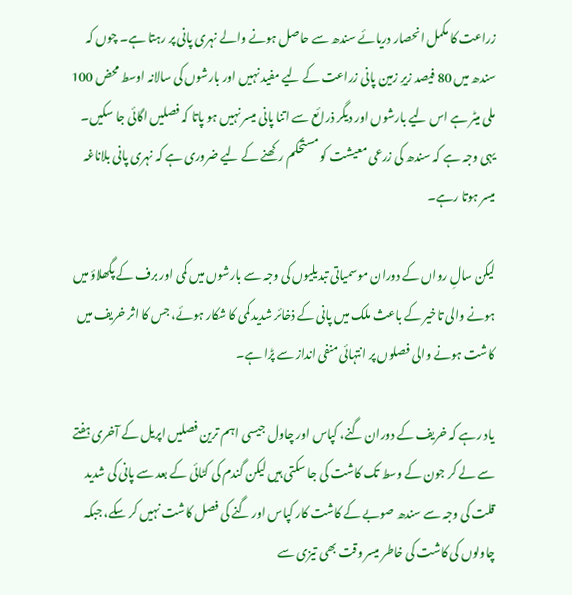زراعت کا مکمل انحصار دریائے سندھ سے حاصل ہونے والے نہری پانی پر رہتا ہے۔ چوں کہ سندھ میں 80 فیصد زیرِ زمین پانی زراعت کے لیے مفید نہیں اور بارشوں کی سالانہ اوسط محض 100 ملی میٹر ہے اس لیے بارشوں اور دیگر ذرائع سے اتنا پانی میسر نہیں ہو پاتا کہ فصلیں اگائی جا سکیں۔ یہی وجہ ہے کہ سندھ کی زرعی معیشت کو مستحکم رکھنے کے لیے ضروری ہے کہ نہری پانی بلاناغہ میسر ہوتا رہے۔

لیکن سالِ رواں کے دوران موسمیاتی تبدیلیوں کی وجہ سے بارشوں میں کمی اور برف کے پگھلاؤ میں ہونے والی تاخیر کے باعث ملک میں پانی کے ذخائر شدید کمی کا شکار ہوئے، جس کا اثر خریف میں کاشت ہونے والی فصلوں پر انتہائی منفی انداز سے پڑا ہے۔

یاد رہے کہ خریف کے دوران گنے، کپاس اور چاول جیسی اہم ترین فصلیں اپریل کے آخری ہفتے سے لے کر جون کے وسط تک کاشت کی جا سکتی ہیں لیکن گندم کی کٹائی کے بعد سے پانی کی شدید قلت کی وجہ سے سندھ صوبے کے کاشت کار کپاس اور گنے کی فصل کاشت نہیں کر سکے، جبکہ چاولوں کی کاشت کی خاطر میسر وقت بھی تیزی سے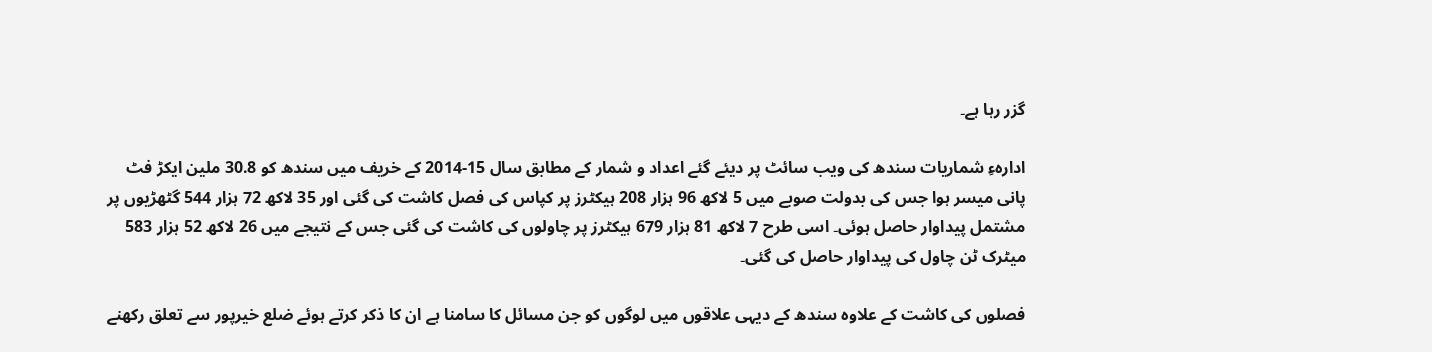گزر رہا ہے۔

ادارہءِ شماریات سندھ کی ویب سائٹ پر دیئے گئے اعداد و شمار کے مطابق سال 15-2014 کے خریف میں سندھ کو 30.8 ملین ایکڑ فٹ پانی میسر ہوا جس کی بدولت صوبے میں 5 لاکھ 96 ہزار 208 ہیکٹرز پر کپاس کی فصل کاشت کی گئی اور 35 لاکھ 72 ہزار 544 گٹھڑیوں پر مشتمل پیداوار حاصل ہوئی۔ اسی طرح 7 لاکھ 81 ہزار 679 ہیکٹرز پر چاولوں کی کاشت کی گئی جس کے نتیجے میں 26 لاکھ 52 ہزار 583 میٹرک ٹن چاول کی پیداوار حاصل کی گئی۔

فصلوں کی کاشت کے علاوہ سندھ کے دیہی علاقوں میں لوگوں کو جن مسائل کا سامنا ہے ان کا ذکر کرتے ہوئے ضلع خیرپور سے تعلق رکھنے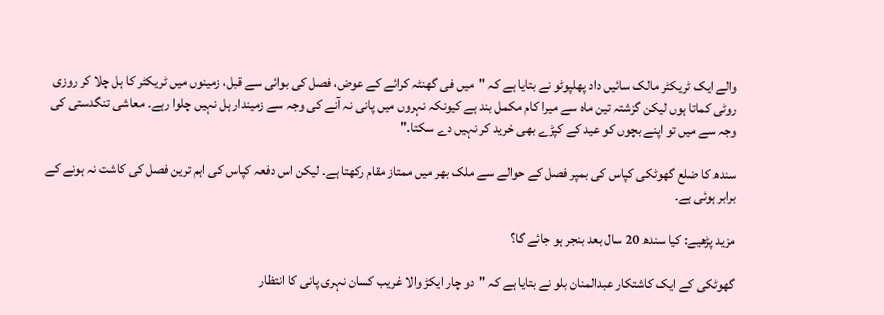والے ایک ٹریکٹر مالک سائیں داد پھلپوٹو نے بتایا ہے کہ "میں فی گھنٹہ کرائے کے عوض، فصل کی بوائی سے قبل، زمینوں میں ٹریکٹر کا ہل چلا کر روزی روٹی کماتا ہوں لیکن گزشتہ تین ماہ سے میرا کام مکمل بند ہے کیونکہ نہروں میں پانی نہ آنے کی وجہ سے زمیندار ہل نہیں چلوا رہے۔ معاشی تنگدستی کی وجہ سے میں تو اپنے بچوں کو عید کے کپڑے بھی خرید کر نہیں دے سکتا۔"

سندھ کا ضلع گھوٹکی کپاس کی بمپر فصل کے حوالے سے ملک بھر میں ممتاز مقام رکھتا ہے۔ لیکن اس دفعہ کپاس کی اہم ترین فصل کی کاشت نہ ہونے کے برابر ہوئی ہے۔

مزید پڑھیے: کیا سندھ 20 سال بعد بنجر ہو جائے گا؟

گھوٹکی کے ایک کاشتکار عبدالمنان بلو نے بتایا ہے کہ "دو چار ایکڑ والا غریب کسان نہری پانی کا انتظار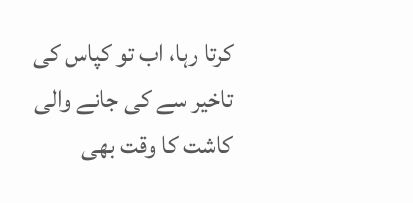کرتا رہا، اب تو کپاس کی تاخیر سے کی جانے والی کاشت کا وقت بھی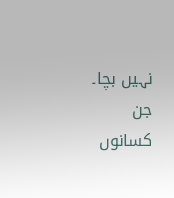نہیں بچا۔ جن کسانوں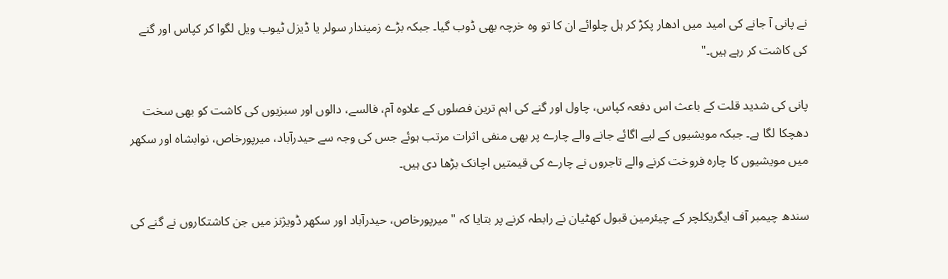نے پانی آ جانے کی امید میں ادھار پکڑ کر ہل چلوائے ان کا تو وہ خرچہ بھی ڈوب گیا۔ جبکہ بڑے زمیندار سولر یا ڈیزل ٹیوب ویل لگوا کر کپاس اور گنے کی کاشت کر رہے ہیں۔"

پانی کی شدید قلت کے باعث اس دفعہ کپاس، چاول اور گنے کی اہم ترین فصلوں کے علاوہ آم، فالسے، دالوں اور سبزیوں کی کاشت کو بھی سخت دھچکا لگا ہے۔ جبکہ مویشیوں کے لیے اگائے جانے والے چارے پر بھی منفی اثرات مرتب ہوئے جس کی وجہ سے حیدرآباد، میرپورخاص، نوابشاہ اور سکھر میں مویشیوں کا چارہ فروخت کرنے والے تاجروں نے چارے کی قیمتیں اچانک بڑھا دی ہیں۔

سندھ چیمبر آف ایگریکلچر کے چیئرمین قبول کھٹیان نے رابطہ کرنے پر بتایا کہ "میرپورخاص، حیدرآباد اور سکھر ڈویژنز میں جن کاشتکاروں نے گنے کی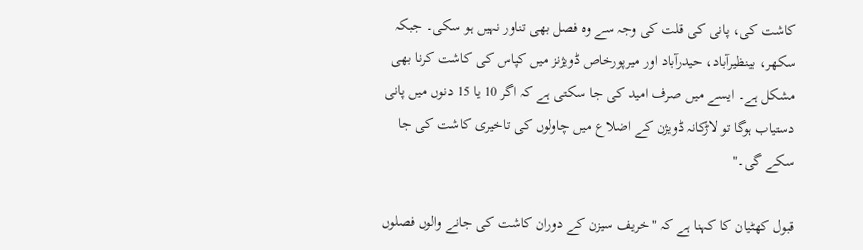کاشت کی، پانی کی قلت کی وجہ سے وہ فصل بھی تناور نہیں ہو سکی۔ جبکہ سکھر، بینظیرآباد، حیدرآباد اور میرپورخاص ڈویژنز میں کپاس کی کاشت کرنا بھی مشکل ہے۔ ایسے میں صرف امید کی جا سکتی ہے کہ اگر 10 یا 15 دنوں میں پانی دستیاب ہوگا تو لاڑکانہ ڈویژن کے اضلاع میں چاولوں کی تاخیری کاشت کی جا سکے گی۔"

قبول کھٹیان کا کہنا ہے کہ "خریف سیزن کے دوران کاشت کی جانے والوں فصلوں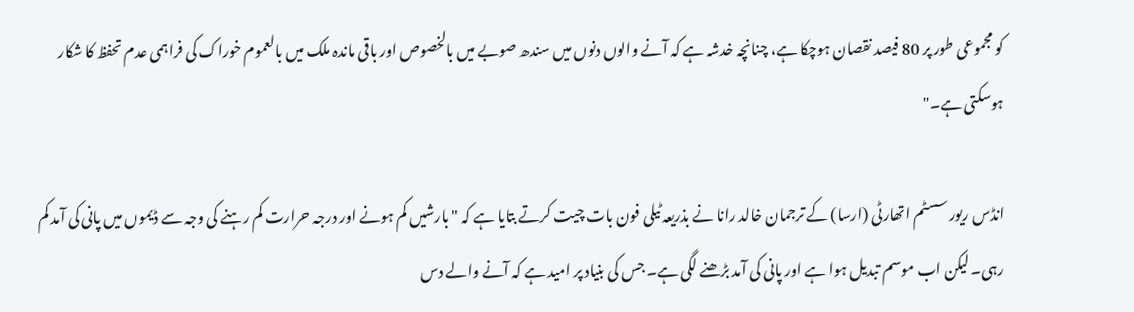کو مجموعی طور پر 80 فیصد نقصان ہوچکا ہے، چنانچہ خدشہ ہے کہ آنے والوں دنوں میں سندھ صوبے میں بالخصوص اور باقی ماندہ ملک میں بالعموم خوراک کی فراہمی عدم تحفظ کا شکار ہوسکتی ہے۔"

انڈس ریور سسٹم اتھارٹی (ارسا) کے ترجمان خالد رانا نے بذریعہ ٹیلی فون بات چیت کرتے بتایا ہے کہ "بارشیں کم ہونے اور درجہ حرارت کم رہنے کی وجہ سے ڈیموں میں پانی کی آمد کم رہی۔ لیکن اب موسم تبدیل ہوا ہے اور پانی کی آمد بڑھنے لگی ہے۔ جس کی بنیاد پر امید ہے کہ آنے والے دس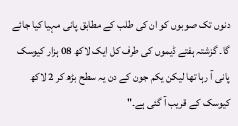دنوں تک صوبوں کو ان کی طلب کے مطابق پانی مہیا کیا جائے گا۔ گزشتہ ہفتے ڈیموں کی طرف کل ایک لاکھ 08 ہزار کیوسک پانی آ رہا تھا لیکن یکم جون کے دن یہ سطح بڑھ کر 2 لاکھ کیوسک کے قریب آ گئی ہے۔"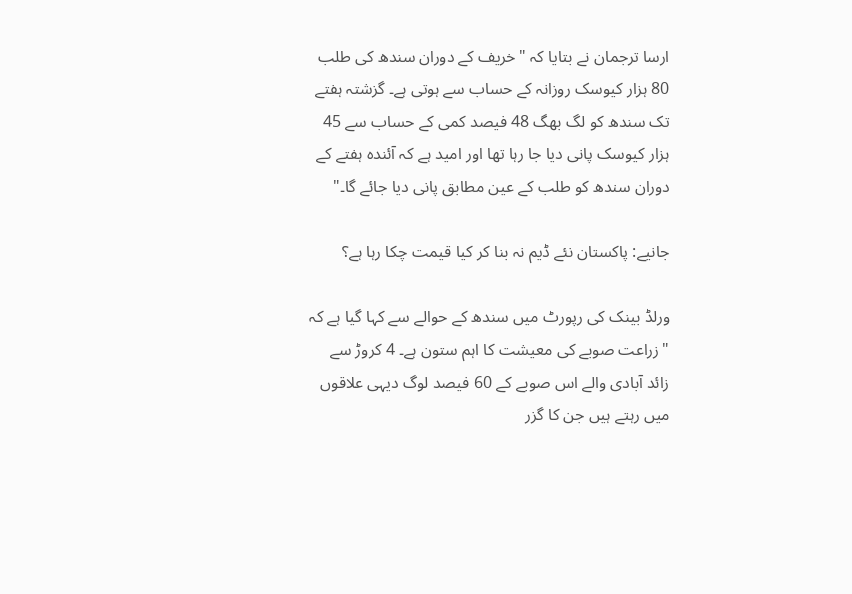ارسا ترجمان نے بتایا کہ "خریف کے دوران سندھ کی طلب 80 ہزار کیوسک روزانہ کے حساب سے ہوتی ہے۔ گزشتہ ہفتے تک سندھ کو لگ بھگ 48 فیصد کمی کے حساب سے 45 ہزار کیوسک پانی دیا جا رہا تھا اور امید ہے کہ آئندہ ہفتے کے دوران سندھ کو طلب کے عین مطابق پانی دیا جائے گا۔"

جانیے: پاکستان نئے ڈیم نہ بنا کر کیا قیمت چکا رہا ہے؟

ورلڈ بینک کی رپورٹ میں سندھ کے حوالے سے کہا گیا ہے کہ "زراعت صوبے کی معیشت کا اہم ستون ہے۔ 4 کروڑ سے زائد آبادی والے اس صوبے کے 60 فیصد لوگ دیہی علاقوں میں رہتے ہیں جن کا گزر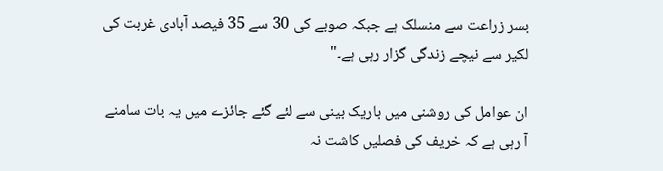بسر زراعت سے منسلک ہے جبکہ صوبے کی 30 سے 35 فیصد آبادی غربت کی لکیر سے نیچے زندگی گزار رہی ہے۔"

ان عوامل کی روشنی میں باریک بینی سے لئے گئے جائزے میں یہ بات سامنے آ رہی ہے کہ خریف کی فصلیں کاشت نہ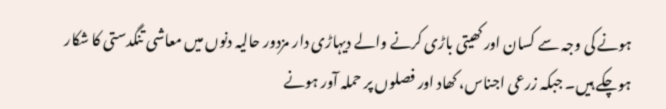ہونے کی وجہ سے کسان اور کھیتی باڑی کرنے والے دیہاڑی دار مزدور حالیہ دنوں میں معاشی تنگدستی کا شکار ہوچکے ہیں۔ جبکہ زرعی اجناس، کھاد اور فصلوں پر حملہ آور ہونے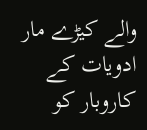والے کیڑے مار ادویات کے کاروبار کو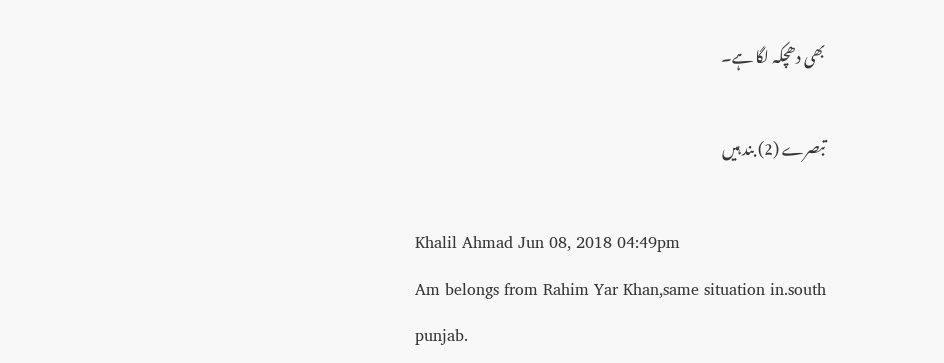بھی دھچکہ لگا ہے۔

تبصرے (2) بند ہیں

Khalil Ahmad Jun 08, 2018 04:49pm
Am belongs from Rahim Yar Khan,same situation in.south punjab.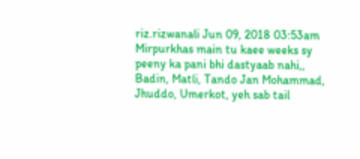riz.rizwanali Jun 09, 2018 03:53am
Mirpurkhas main tu kaee weeks sy peeny ka pani bhi dastyaab nahi,, Badin, Matli, Tando Jan Mohammad, Jhuddo, Umerkot, yeh sab tail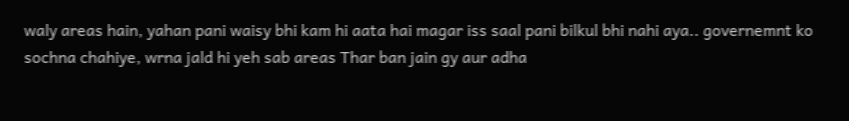waly areas hain, yahan pani waisy bhi kam hi aata hai magar iss saal pani bilkul bhi nahi aya.. governemnt ko sochna chahiye, wrna jald hi yeh sab areas Thar ban jain gy aur adha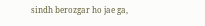sindh berozgar ho jae ga,